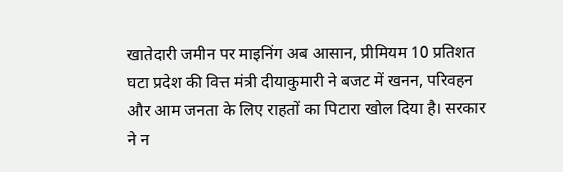खातेदारी जमीन पर माइनिंग अब आसान, प्रीमियम 10 प्रतिशत घटा प्रदेश की वित्त मंत्री दीयाकुमारी ने बजट में खनन, परिवहन और आम जनता के लिए राहतों का पिटारा खोल दिया है। सरकार ने न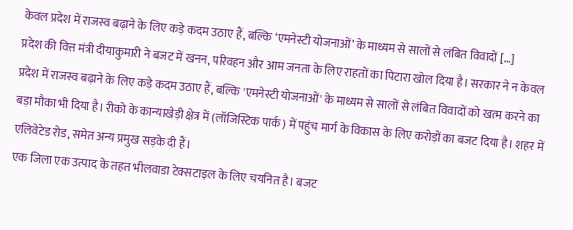केवल प्रदेश में राजस्व बढ़ाने के लिए कड़े कदम उठाए हैं, बल्कि ‘एमनेस्टी योजनाओं’ के माध्यम से सालों से लंबित विवादों […]
प्रदेश की वित्त मंत्री दीयाकुमारी ने बजट में खनन, परिवहन और आम जनता के लिए राहतों का पिटारा खोल दिया है। सरकार ने न केवल प्रदेश में राजस्व बढ़ाने के लिए कड़े कदम उठाए हैं, बल्कि 'एमनेस्टी योजनाओं' के माध्यम से सालों से लंबित विवादों को खत्म करने का बड़ा मौका भी दिया है। रीको के कान्याखेड़ी क्षेत्र में (लॉजिस्टिक पार्क) में पहुंच मार्ग के विकास के लिए करोड़ों का बजट दिया है। शहर में एलिवेटेड रोड, समेत अन्य प्रमुख सड़के दी हैं।
एक जिला एक उत्पाद के तहत भीलवाडा टेक्सटाइल के लिए चयनित है। बजट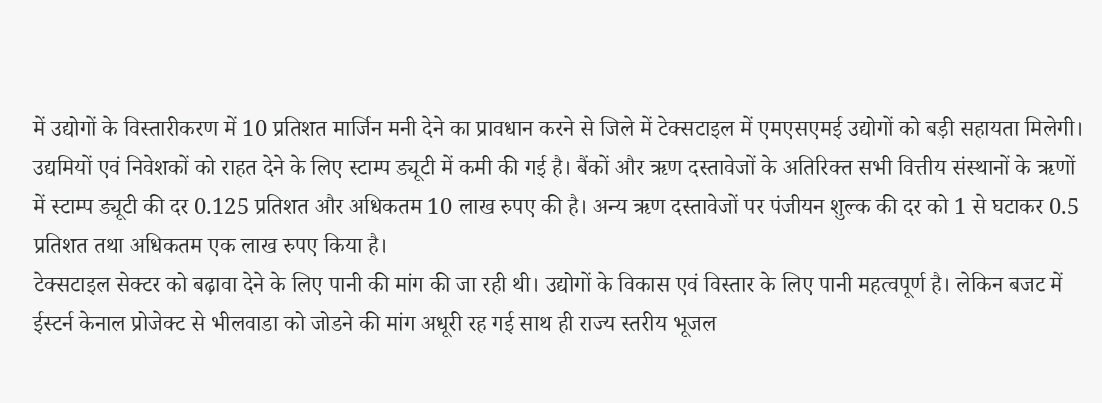में उद्योगों के विस्तारीकरण में 10 प्रतिशत मार्जिन मनी देने का प्रावधान करने से जिले में टेक्सटाइल में एमएसएमई उद्योगों को बड़ी सहायता मिलेगी। उद्यमियों एवं निवेशकों को राहत देने के लिए स्टाम्प ड्यूटी में कमी की गई है। बैंकों और ऋण दस्तावेजों के अतिरिक्त सभी वित्तीय संस्थानों के ऋणों में स्टाम्प ड्यूटी की दर 0.125 प्रतिशत और अधिकतम 10 लाख रुपए की है। अन्य ऋण दस्तावेजों पर पंजीयन शुल्क की दर को 1 से घटाकर 0.5 प्रतिशत तथा अधिकतम एक लाख रुपए किया है।
टेक्सटाइल सेक्टर को बढ़ावा देने के लिए पानी की मांग की जा रही थी। उद्योगों के विकास एवं विस्तार के लिए पानी महत्वपूर्ण है। लेकिन बजट में ईस्टर्न केनाल प्रोजेक्ट से भीलवाडा को जोडने की मांग अधूरी रह गई साथ ही राज्य स्तरीय भूजल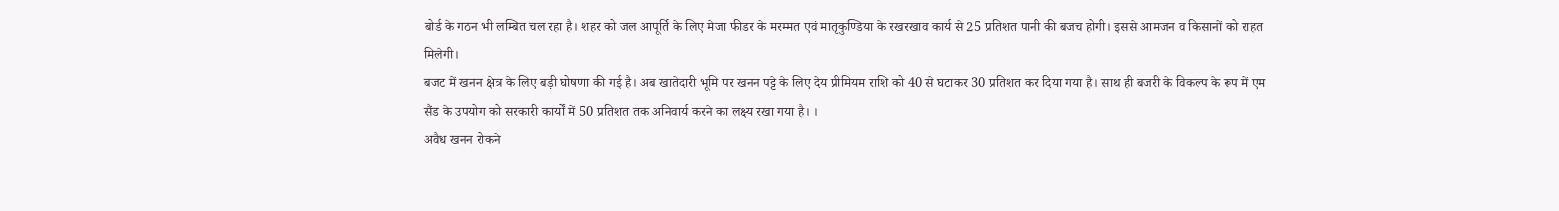बोर्ड के गठन भी लम्बित चल रहा है। शहर को जल आपूर्ति के लिए मेजा फीडर के मरम्मत एवं मातृकुण्डिया के रखरखाव कार्य से 25 प्रतिशत पानी की बजच होगी। इससे आमजन व किसानों को राहत मिलेगी।
बजट में खनन क्षेत्र के लिए बड़ी घोषणा की गई है। अब खातेदारी भूमि पर खनन पट्टे के लिए देय प्रीमियम राशि को 40 से घटाकर 30 प्रतिशत कर दिया गया है। साथ ही बजरी के विकल्प के रूप में एम सैंड के उपयोग को सरकारी कार्यों में 50 प्रतिशत तक अनिवार्य करने का लक्ष्य रखा गया है। ।
अवैध खनन रोकने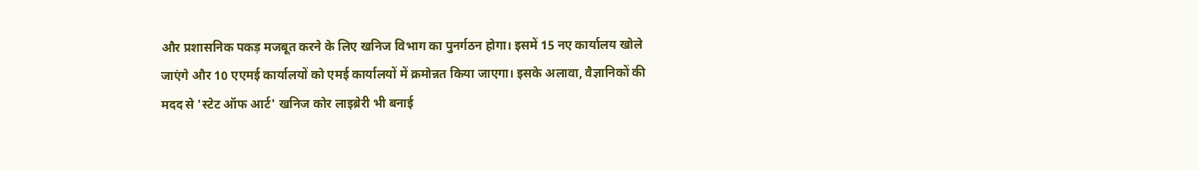और प्रशासनिक पकड़ मजबूत करने के लिए खनिज विभाग का पुनर्गठन होगा। इसमें 15 नए कार्यालय खोले जाएंगे और 10 एएमई कार्यालयों को एमई कार्यालयों में क्रमोन्नत किया जाएगा। इसके अलावा, वैज्ञानिकों की मदद से 'स्टेट ऑफ आर्ट' खनिज कोर लाइब्रेरी भी बनाई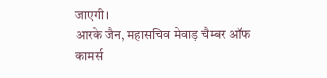जाएगी।
आरके जैन, महासचिव मेवाड़ चैम्बर ऑफ कामर्स